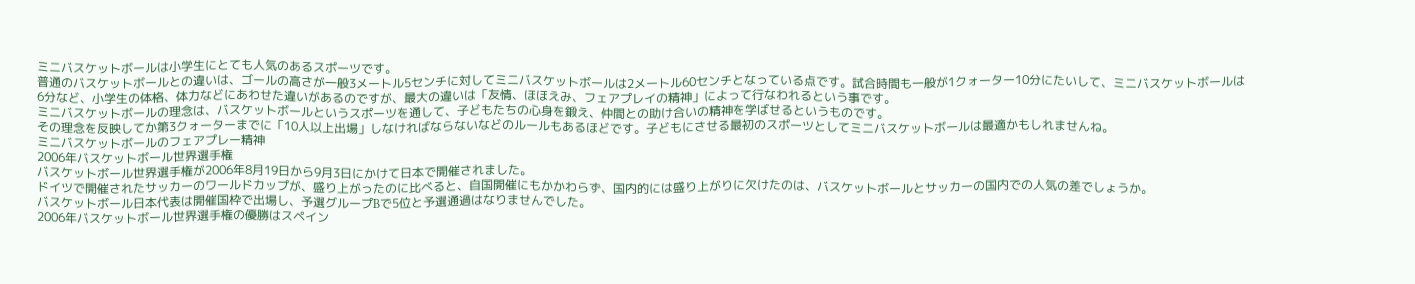ミニバスケットボールは小学生にとても人気のあるスポーツです。
普通のバスケットボールとの違いは、ゴールの高さが一般3メートル5センチに対してミニバスケットボールは2メートル60センチとなっている点です。試合時間も一般が1クォーター10分にたいして、ミニバスケットボールは6分など、小学生の体格、体力などにあわせた違いがあるのですが、最大の違いは「友情、ほほえみ、フェアプレイの精神」によって行なわれるという事です。
ミニバスケットボールの理念は、バスケットボールというスポーツを通して、子どもたちの心身を鍛え、仲間との助け合いの精神を学ばせるというものです。
その理念を反映してか第3クォーターまでに「10人以上出場」しなければならないなどのルールもあるほどです。子どもにさせる最初のスポーツとしてミニバスケットボールは最適かもしれませんね。
ミニバスケットボールのフェアプレー精神
2006年バスケットボール世界選手権
バスケットボール世界選手権が2006年8月19日から9月3日にかけて日本で開催されました。
ドイツで開催されたサッカーのワールドカップが、盛り上がったのに比べると、自国開催にもかかわらず、国内的には盛り上がりに欠けたのは、バスケットボールとサッカーの国内での人気の差でしょうか。
バスケットボール日本代表は開催国枠で出場し、予選グループBで5位と予選通過はなりませんでした。
2006年バスケットボール世界選手権の優勝はスペイン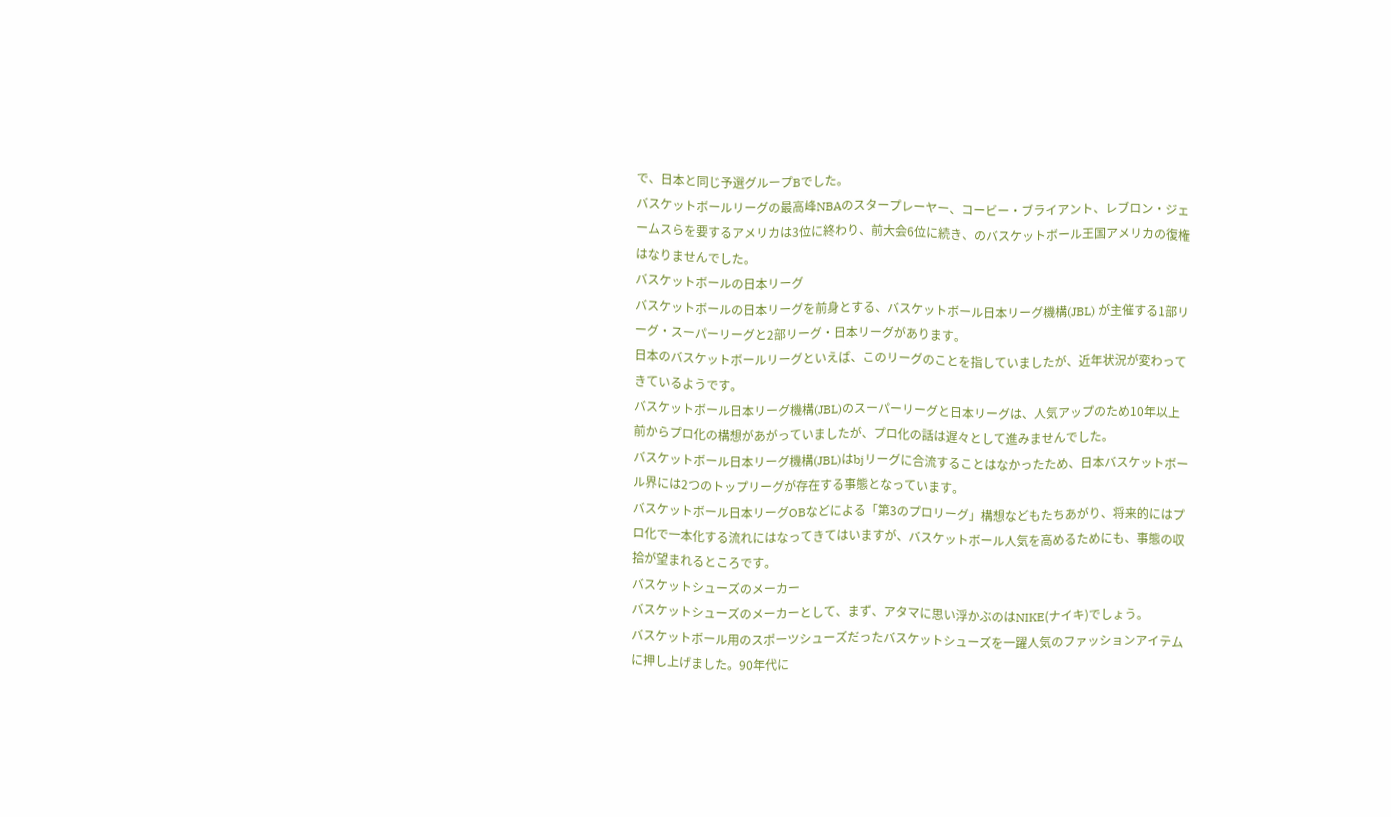で、日本と同じ予選グループBでした。
バスケットボールリーグの最高峰NBAのスタープレーヤー、コービー・ブライアント、レブロン・ジェームスらを要するアメリカは3位に終わり、前大会6位に続き、のバスケットボール王国アメリカの復権はなりませんでした。
バスケットボールの日本リーグ
バスケットボールの日本リーグを前身とする、バスケットボール日本リーグ機構(JBL) が主催する1部リーグ・スーパーリーグと2部リーグ・日本リーグがあります。
日本のバスケットボールリーグといえば、このリーグのことを指していましたが、近年状況が変わってきているようです。
バスケットボール日本リーグ機構(JBL)のスーパーリーグと日本リーグは、人気アップのため10年以上前からプロ化の構想があがっていましたが、プロ化の話は遅々として進みませんでした。
バスケットボール日本リーグ機構(JBL)はbjリーグに合流することはなかったため、日本バスケットボール界には2つのトップリーグが存在する事態となっています。
バスケットボール日本リーグOBなどによる「第3のプロリーグ」構想などもたちあがり、将来的にはプロ化で一本化する流れにはなってきてはいますが、バスケットボール人気を高めるためにも、事態の収拾が望まれるところです。
バスケットシューズのメーカー
バスケットシューズのメーカーとして、まず、アタマに思い浮かぶのはNIKE(ナイキ)でしょう。
バスケットボール用のスポーツシューズだったバスケットシューズを一躍人気のファッションアイテムに押し上げました。90年代に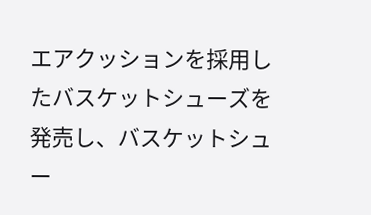エアクッションを採用したバスケットシューズを発売し、バスケットシュー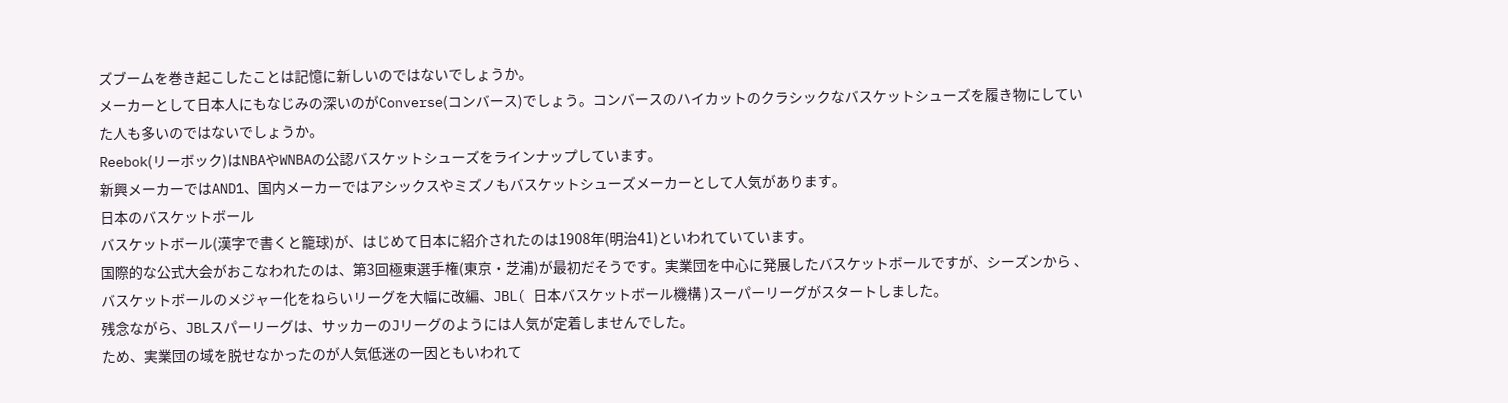ズブームを巻き起こしたことは記憶に新しいのではないでしょうか。
メーカーとして日本人にもなじみの深いのがConverse(コンバース)でしょう。コンバースのハイカットのクラシックなバスケットシューズを履き物にしていた人も多いのではないでしょうか。
Reebok(リーボック)はNBAやWNBAの公認バスケットシューズをラインナップしています。
新興メーカーではAND1、国内メーカーではアシックスやミズノもバスケットシューズメーカーとして人気があります。
日本のバスケットボール
バスケットボール(漢字で書くと籠球)が、はじめて日本に紹介されたのは1908年(明治41)といわれていています。
国際的な公式大会がおこなわれたのは、第3回極東選手権(東京・芝浦)が最初だそうです。実業団を中心に発展したバスケットボールですが、シーズンから 、バスケットボールのメジャー化をねらいリーグを大幅に改編、JBL( 日本バスケットボール機構 )スーパーリーグがスタートしました。
残念ながら、JBLスパーリーグは、サッカーのJリーグのようには人気が定着しませんでした。
ため、実業団の域を脱せなかったのが人気低迷の一因ともいわれて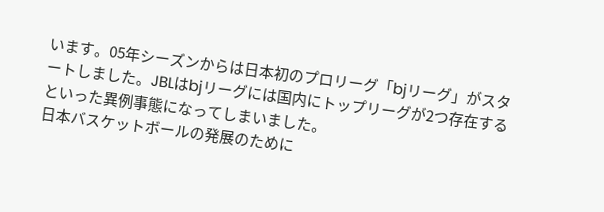います。05年シーズンからは日本初のプロリーグ「bjリーグ」がスタートしました。JBLはbjリーグには国内にトップリーグが2つ存在するといった異例事態になってしまいました。
日本バスケットボールの発展のために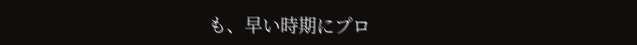も、早い時期にプロ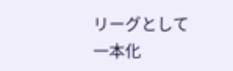リーグとして一本化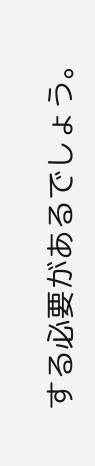する必要があるでしょう。